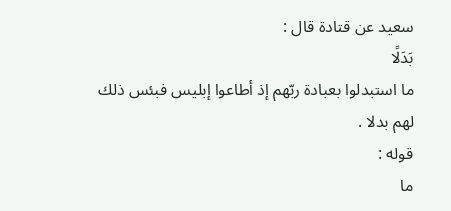سعيد عن قتادة قال :
بَدَلًا
ما استبدلوا بعبادة ربّهم إذ أطاعوا إبليس فبئس ذلك لهم بدلا .
قوله :
ما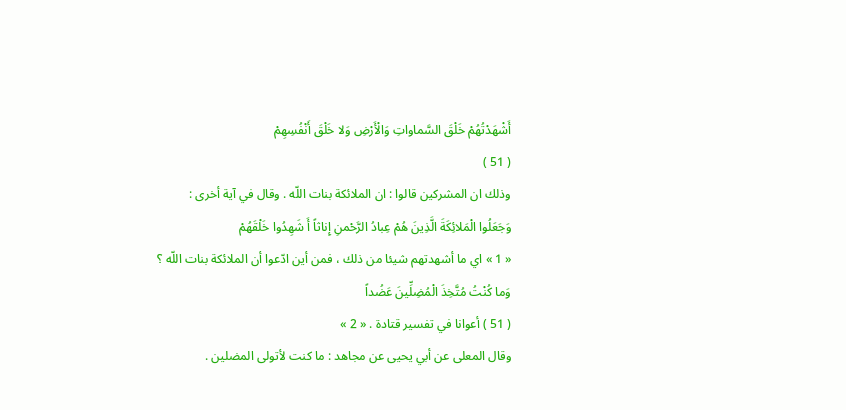أَشْهَدْتُهُمْ خَلْقَ السَّماواتِ وَالْأَرْضِ وَلا خَلْقَ أَنْفُسِهِمْ
( 51 )
وذلك ان المشركين قالوا : ان الملائكة بنات اللّه . وقال في آية أخرى :
وَجَعَلُوا الْمَلائِكَةَ الَّذِينَ هُمْ عِبادُ الرَّحْمنِ إِناثاً أَ شَهِدُوا خَلْقَهُمْ
« 1 » اي ما أشهدتهم شيئا من ذلك ، فمن أين ادّعوا أن الملائكة بنات اللّه ؟
وَما كُنْتُ مُتَّخِذَ الْمُضِلِّينَ عَضُداً
( 51 ) أعوانا في تفسير قتادة . « 2 »
وقال المعلى عن أبي يحيى عن مجاهد : ما كنت لأتولى المضلين .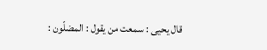قال يحيى : سمعت من يقول : المضلّون :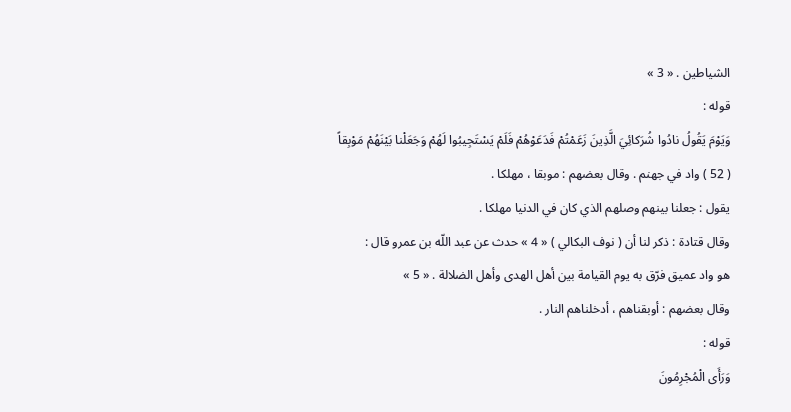الشياطين . « 3 »
قوله :
وَيَوْمَ يَقُولُ نادُوا شُرَكائِيَ الَّذِينَ زَعَمْتُمْ فَدَعَوْهُمْ فَلَمْ يَسْتَجِيبُوا لَهُمْ وَجَعَلْنا بَيْنَهُمْ مَوْبِقاً
( 52 ) واد في جهنم . وقال بعضهم : موبقا ، مهلكا .
يقول : جعلنا بينهم وصلهم الذي كان في الدنيا مهلكا .
وقال قتادة : ذكر لنا أن ( نوف البكالي ) « 4 » حدث عن عبد اللّه بن عمرو قال :
هو واد عميق فرّق به يوم القيامة بين أهل الهدى وأهل الضلالة . « 5 »
وقال بعضهم : أوبقناهم ، أدخلناهم النار .
قوله :
وَرَأَى الْمُجْرِمُونَ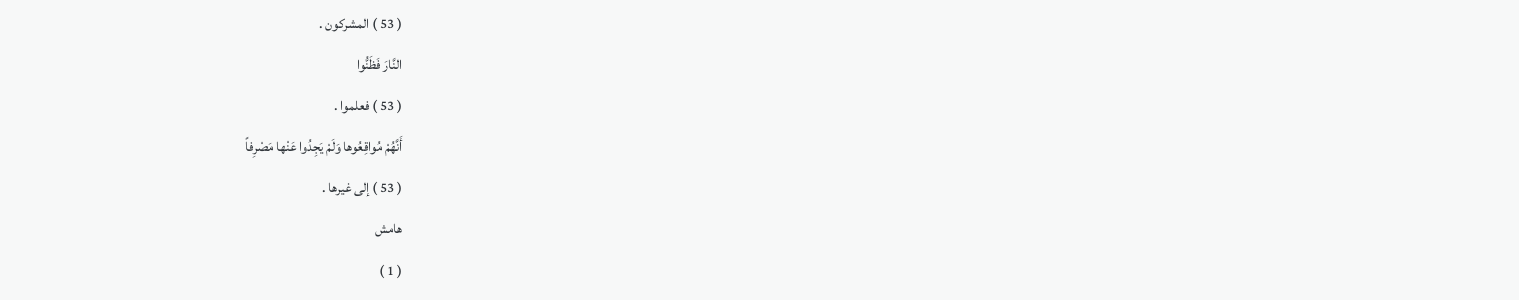( 53 ) المشركون .
النَّارَ فَظَنُّوا
( 53 ) فعلموا .
أَنَّهُمْ مُواقِعُوها وَلَمْ يَجِدُوا عَنْها مَصْرِفاً
( 53 ) إلى غيرها .
هامش
( 1 )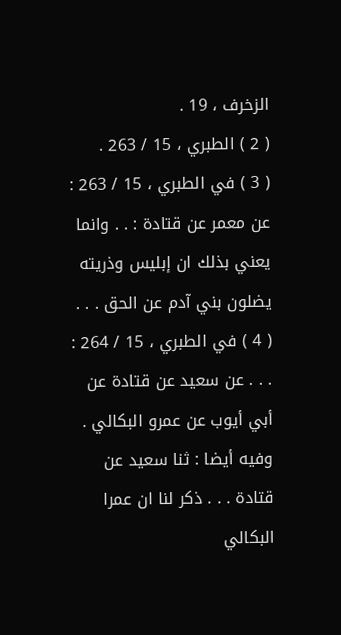الزخرف ، 19 .
( 2 ) الطبري ، 15 / 263 .
( 3 ) في الطبري ، 15 / 263 : عن معمر عن قتادة : . . وانما يعني بذلك ان إبليس وذريته يضلون بني آدم عن الحق . . .
( 4 ) في الطبري ، 15 / 264 : . . . عن سعيد عن قتادة عن أبي أيوب عن عمرو البكالي . وفيه أيضا : ثنا سعيد عن قتادة . . . ذكر لنا ان عمرا البكالي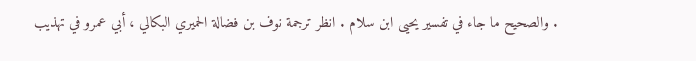. والصحيح ما جاء في تفسير يحيى ابن سلام . انظر ترجمة نوف بن فضالة الحميري البكالي ، أبي عمرو في تهذيب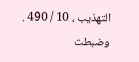التهذيب ، 10 / 490 . وضبطت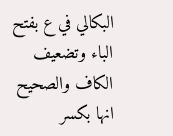البكالي في ع بفتح الباء وتضعيف الكاف والصحيح انها بكسر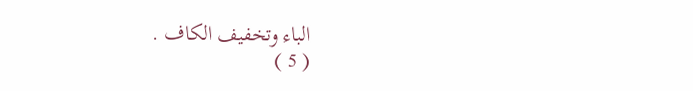الباء وتخفيف الكاف .
( 5 )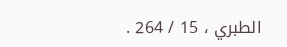الطبري ، 15 / 264 .